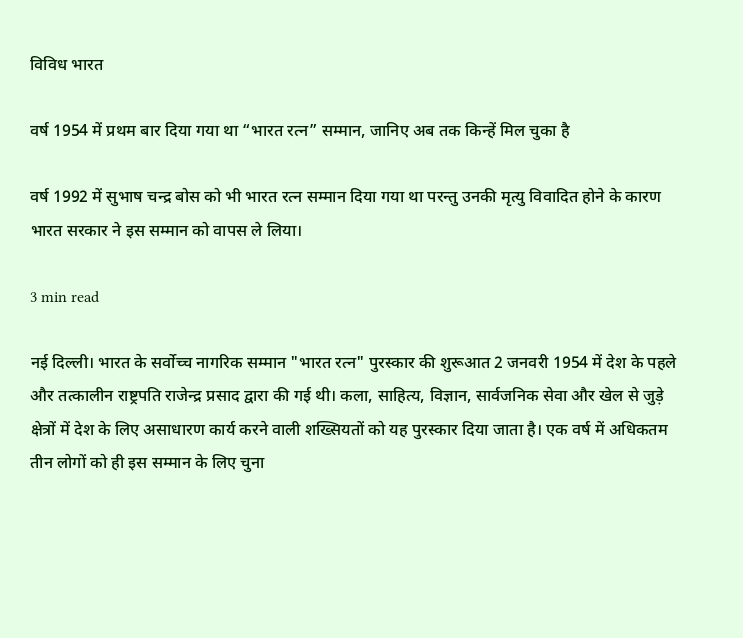विविध भारत

वर्ष 1954 में प्रथम बार दिया गया था “भारत रत्न” सम्मान, जानिए अब तक किन्हें मिल चुका है

वर्ष 1992 में सुभाष चन्द्र बोस को भी भारत रत्न सम्मान दिया गया था परन्तु उनकी मृत्यु विवादित होने के कारण भारत सरकार ने इस सम्मान को वापस ले लिया।

3 min read

नई दिल्ली। भारत के सर्वोच्च नागरिक सम्मान "भारत रत्न" पुरस्कार की शुरूआत 2 जनवरी 1954 में देश के पहले और तत्कालीन राष्ट्रपति राजेन्द्र प्रसाद द्वारा की गई थी। कला, साहित्य, विज्ञान, सार्वजनिक सेवा और खेल से जुड़े क्षेत्रों में देश के लिए असाधारण कार्य करने वाली शख्सियतों को यह पुरस्कार दिया जाता है। एक वर्ष में अधिकतम तीन लोगों को ही इस सम्मान के लिए चुना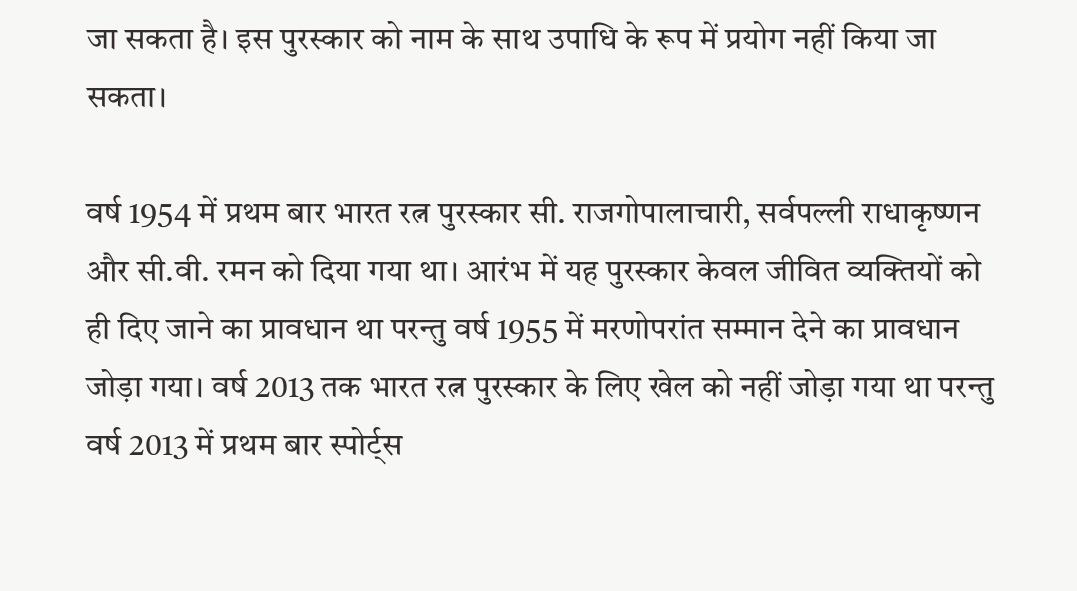जा सकता है। इस पुरस्कार को नाम के साथ उपाधि के रूप में प्रयोग नहीं किया जा सकता।

वर्ष 1954 में प्रथम बार भारत रत्न पुरस्कार सी. राजगोपालाचारी, सर्वपल्ली राधाकृष्णन और सी.वी. रमन को दिया गया था। आरंभ में यह पुरस्कार केवल जीवित व्यक्तियों को ही दिए जाने का प्रावधान था परन्तु वर्ष 1955 में मरणोपरांत सम्मान देने का प्रावधान जोड़ा गया। वर्ष 2013 तक भारत रत्न पुरस्कार के लिए खेल को नहीं जोड़ा गया था परन्तु वर्ष 2013 में प्रथम बार स्पोर्ट्स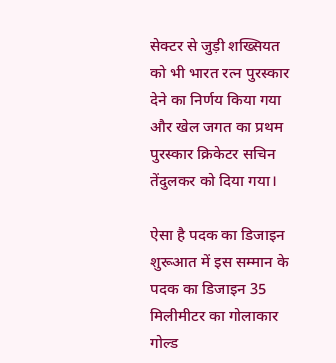सेक्टर से जुड़ी शख्सियत को भी भारत रत्न पुरस्कार देने का निर्णय किया गया और खेल जगत का प्रथम पुरस्कार क्रिकेटर सचिन तेंदुलकर को दिया गया।

ऐसा है पदक का डिजाइन
शुरूआत में इस सम्मान के पदक का डिजाइन 35 मिलीमीटर का गोलाकार गोल्ड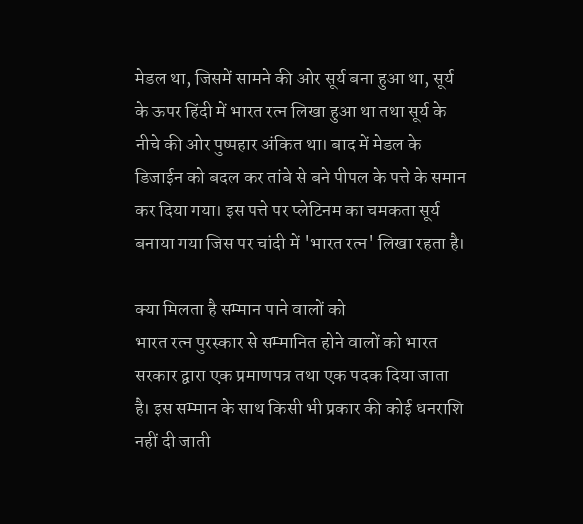मेडल था, जिसमें सामने की ओर सूर्य बना हुआ था, सूर्य के ऊपर हिंदी में भारत रत्न लिखा हुआ था तथा सूर्य के नीचे की ओर पुष्पहार अंकित था। बाद में मेडल के डिजाईन को बदल कर तांबे से बने पीपल के पत्ते के समान कर दिया गया। इस पत्ते पर प्लेटिनम का चमकता सूर्य बनाया गया जिस पर चांदी में 'भारत रत्न' लिखा रहता है।

क्या मिलता है सम्मान पाने वालों को
भारत रत्न पुरस्कार से सम्मानित होने वालों को भारत सरकार द्वारा एक प्रमाणपत्र तथा एक पदक दिया जाता है। इस सम्मान के साथ किसी भी प्रकार की कोई धनराशि नहीं दी जाती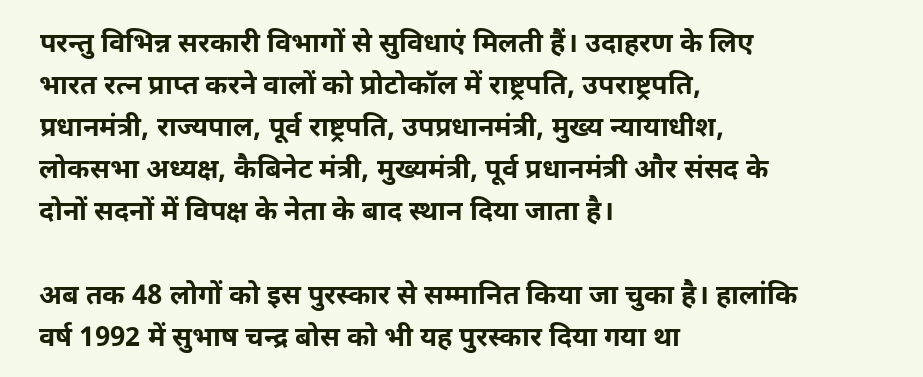परन्तु विभिन्न सरकारी विभागों से सुविधाएं मिलती हैं। उदाहरण के लिए भारत रत्न प्राप्त करने वालों को प्रोटोकॉल में राष्ट्रपति, उपराष्ट्रपति, प्रधानमंत्री, राज्यपाल, पूर्व राष्ट्रपति, उपप्रधानमंत्री, मुख्य न्यायाधीश, लोकसभा अध्यक्ष, कैबिनेट मंत्री, मुख्यमंत्री, पूर्व प्रधानमंत्री और संसद के दोनों सदनों में विपक्ष के नेता के बाद स्थान दिया जाता है।

अब तक 48 लोगों को इस पुरस्कार से सम्मानित किया जा चुका है। हालांकि वर्ष 1992 में सुभाष चन्द्र बोस को भी यह पुरस्कार दिया गया था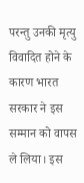परन्तु उनकी मृत्यु विवादित होने के कारण भारत सरकार ने इस सम्मान को वापस ले लिया। इस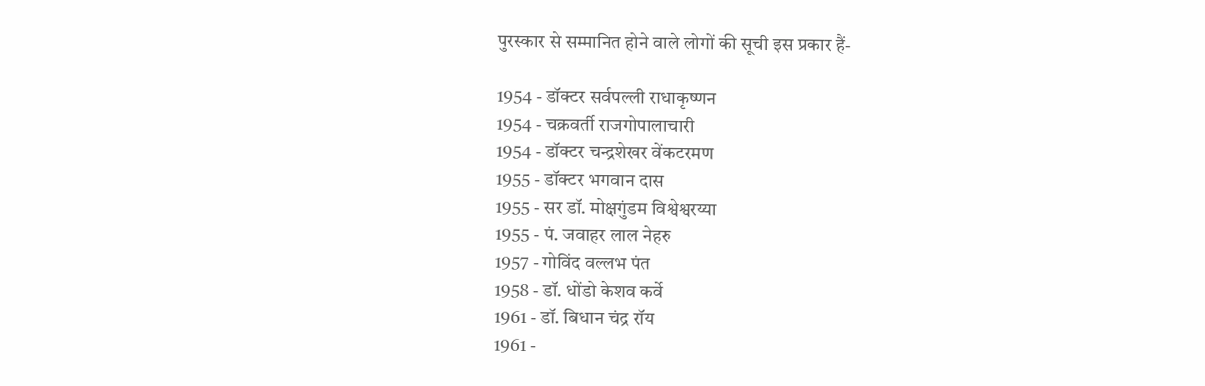पुरस्कार से सम्मानित होने वाले लोगों की सूची इस प्रकार हैं-

1954 - डॉक्टर सर्वपल्ली राधाकृष्णन
1954 - चक्रवर्ती राजगोपालाचारी
1954 - डॉक्टर चन्‍द्रशेखर वेंकटरमण
1955 - डॉक्टर भगवान दास
1955 - सर डॉ. मोक्षगुंडम विश्वेश्वरय्या
1955 - पं. जवाहर लाल नेहरु
1957 - गोविंद वल्लभ पंत
1958 - डॉ. धोंडो केशव कर्वे
1961 - डॉ. बिधान चंद्र रॉय
1961 -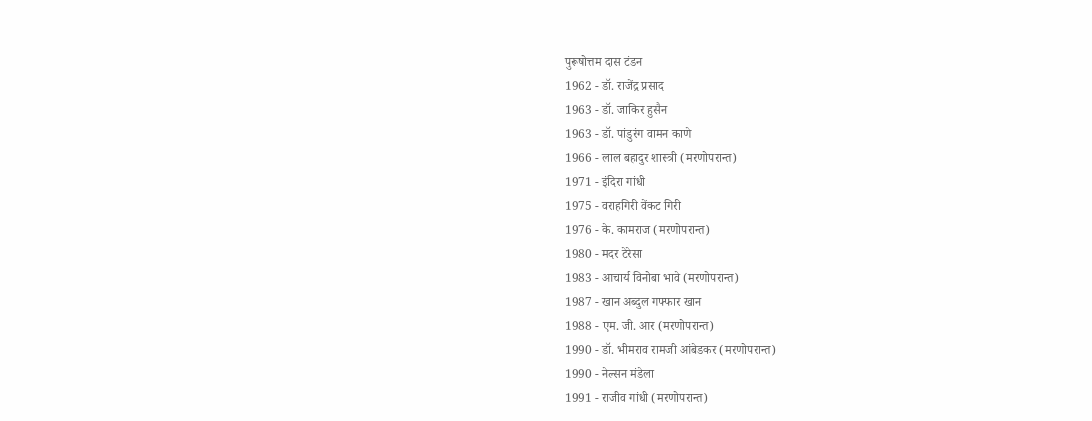पुरूषोत्तम दास टंडन
1962 - डॉ. राजेंद्र प्रसाद
1963 - डॉ. जाकिर हुसैन
1963 - डॉ. पांडुरंग वामन काणे
1966 - लाल बहादुर शास्त्री (मरणोपरान्त)
1971 - इंदिरा गांधी
1975 - वराहगिरी वेंकट गिरी
1976 - के. कामराज (मरणोपरान्त)
1980 - मदर टेरेसा
1983 - आचार्य विनोबा भावे (मरणोपरान्त)
1987 - खान अब्दुल गफ्फार खान
1988 - एम. जी. आर (मरणोपरान्त)
1990 - डॉ. भीमराव रामजी आंबेडकर (मरणोपरान्त)
1990 - नेल्सन मंडेला
1991 - राजीव गांधी (मरणोपरान्त)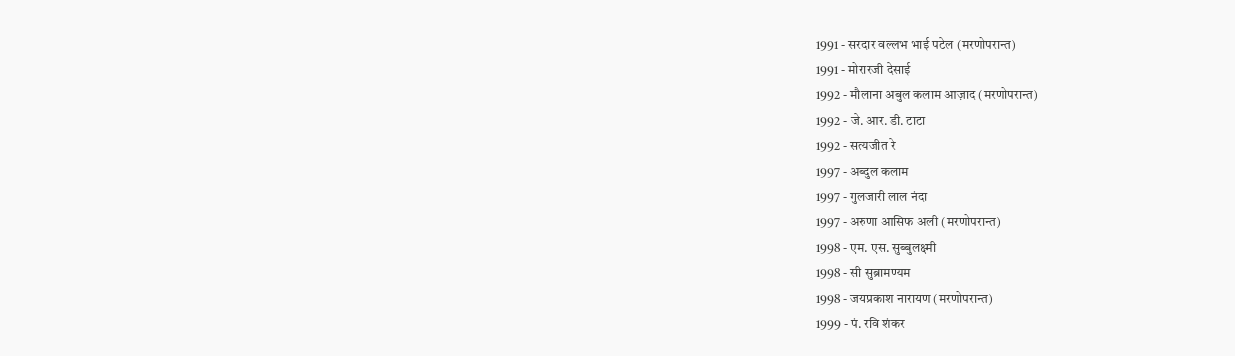1991 - सरदार वल्लभ भाई पटेल (मरणोपरान्त)
1991 - मोरारजी देसाई
1992 - मौलाना अबुल कलाम आज़ाद (मरणोपरान्त)
1992 - जे. आर. डी. टाटा
1992 - सत्यजीत रे
1997 - अब्दुल कलाम
1997 - गुलजारी लाल नंदा
1997 - अरुणा आसिफ अली (मरणोपरान्त)
1998 - एम. एस. सुब्बुलक्ष्मी
1998 - सी सुब्रामण्यम
1998 - जयप्रकाश नारायण (मरणोपरान्त)
1999 - पं. रवि शंकर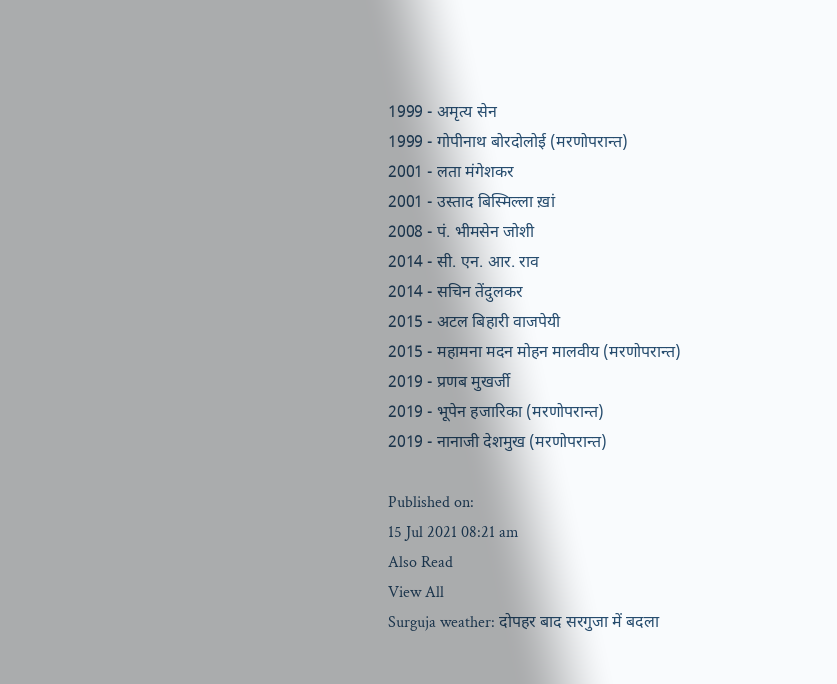1999 - अमृत्य सेन
1999 - गोपीनाथ बोरदोलोई (मरणोपरान्त)
2001 - लता मंगेशकर
2001 - उस्ताद बिस्मिल्ला ख़ां
2008 - पं. भीमसेन जोशी
2014 - सी. एन. आर. राव
2014 - सचिन तेंदुलकर
2015 - अटल बिहारी वाजपेयी
2015 - महामना मदन मोहन मालवीय (मरणोपरान्त)
2019 - प्रणब मुखर्जी
2019 - भूपेन हजारिका (मरणोपरान्त)
2019 - नानाजी देशमुख (मरणोपरान्त)

Published on:
15 Jul 2021 08:21 am
Also Read
View All
Surguja weather: दोपहर बाद सरगुजा में बदला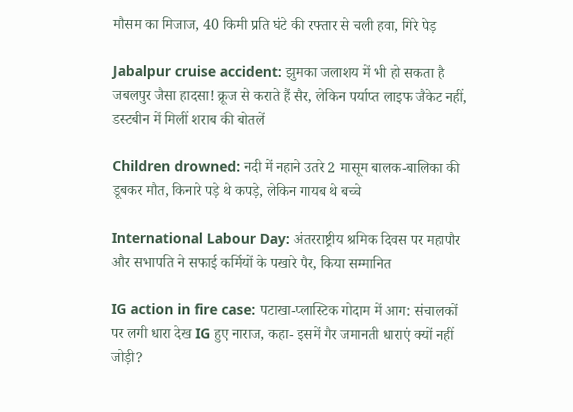मौसम का मिजाज, 40 किमी प्रति घंटे की रफ्तार से चली हवा, गिरे पेड़

Jabalpur cruise accident: झुमका जलाशय में भी हो सकता है जबलपुर जैसा हादसा! क्रूज से कराते हैं सैर, लेकिन पर्याप्त लाइफ जैकेट नहीं, डस्टबीन में मिलीं शराब की बोतलें

Children drowned: नदी में नहाने उतरे 2 मासूम बालक-बालिका की डूबकर मौत, किनारे पड़े थे कपड़े, लेकिन गायब थे बच्चे

International Labour Day: अंतरराष्ट्रीय श्रमिक दिवस पर महापौर और सभापति ने सफाई कर्मियों के पखारे पैर, किया सम्मानित

IG action in fire case: पटाखा-प्लास्टिक गोदाम में आग: संचालकों पर लगी धारा देख IG हुए नाराज, कहा- इसमें गैर जमानती धाराएं क्यों नहीं जोड़ी?